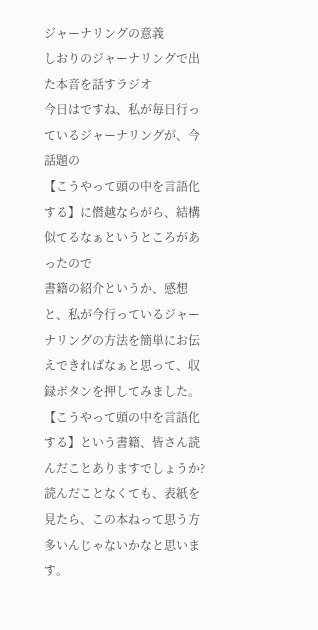ジャーナリングの意義
しおりのジャーナリングで出た本音を話すラジオ
今日はですね、私が毎日行っているジャーナリングが、今話題の
【こうやって頭の中を言語化する】に僭越ならがら、結構似てるなぁというところがあったので
書籍の紹介というか、感想と、私が今行っているジャーナリングの方法を簡単にお伝えできればなぁと思って、収録ボタンを押してみました。
【こうやって頭の中を言語化する】という書籍、皆さん読んだことありますでしょうか?
読んだことなくても、表紙を見たら、この本ねって思う方多いんじゃないかなと思います。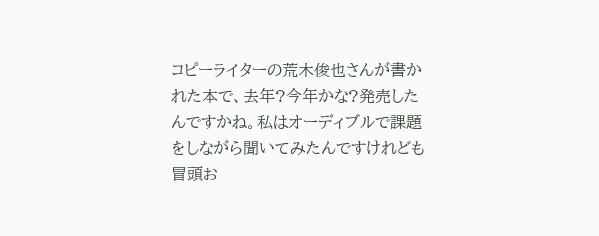コピーライターの荒木俊也さんが書かれた本で、去年?今年かな?発売したんですかね。私はオーディブルで課題をしながら聞いてみたんですけれども
冒頭お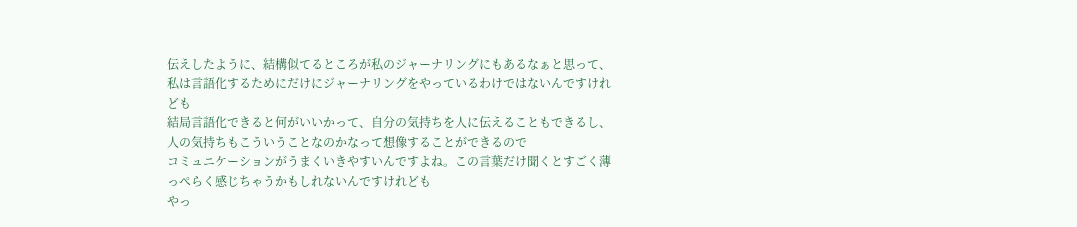伝えしたように、結構似てるところが私のジャーナリングにもあるなぁと思って、私は言語化するためにだけにジャーナリングをやっているわけではないんですけれども
結局言語化できると何がいいかって、自分の気持ちを人に伝えることもできるし、人の気持ちもこういうことなのかなって想像することができるので
コミュニケーションがうまくいきやすいんですよね。この言葉だけ聞くとすごく薄っぺらく感じちゃうかもしれないんですけれども
やっ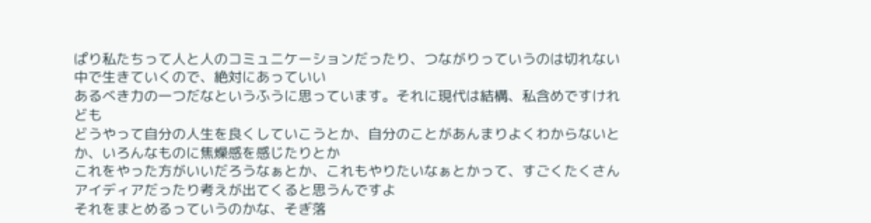ぱり私たちって人と人のコミュニケーションだったり、つながりっていうのは切れない中で生きていくので、絶対にあっていい
あるべき力の一つだなというふうに思っています。それに現代は結構、私含めですけれども
どうやって自分の人生を良くしていこうとか、自分のことがあんまりよくわからないとか、いろんなものに焦燥感を感じたりとか
これをやった方がいいだろうなぁとか、これもやりたいなぁとかって、すごくたくさんアイディアだったり考えが出てくると思うんですよ
それをまとめるっていうのかな、そぎ落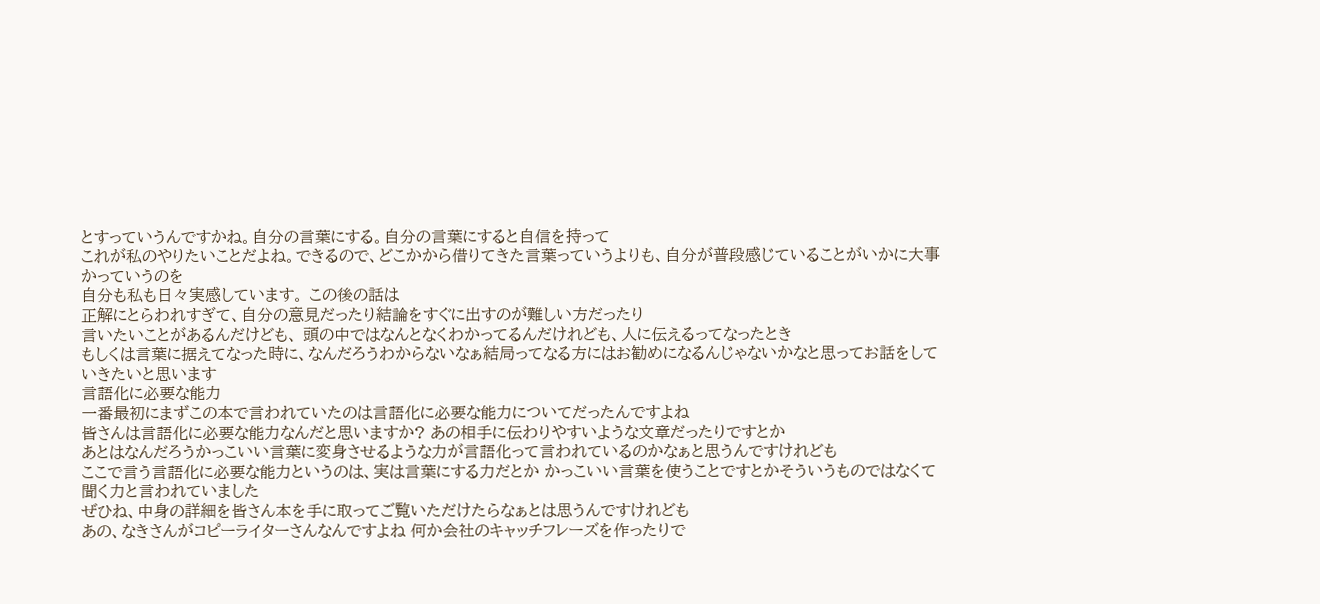とすっていうんですかね。自分の言葉にする。自分の言葉にすると自信を持って
これが私のやりたいことだよね。できるので、どこかから借りてきた言葉っていうよりも、自分が普段感じていることがいかに大事かっていうのを
自分も私も日々実感しています。 この後の話は
正解にとらわれすぎて、自分の意見だったり結論をすぐに出すのが難しい方だったり
言いたいことがあるんだけども、 頭の中ではなんとなくわかってるんだけれども、人に伝えるってなったとき
もしくは言葉に据えてなった時に、なんだろうわからないなぁ結局ってなる方にはお勧めになるんじゃないかなと思ってお話をしていきたいと思います
言語化に必要な能力
一番最初にまずこの本で言われていたのは言語化に必要な能力についてだったんですよね
皆さんは言語化に必要な能力なんだと思いますか? あの相手に伝わりやすいような文章だったりですとか
あとはなんだろうかっこいい言葉に変身させるような力が言語化って言われているのかなぁと思うんですけれども
ここで言う言語化に必要な能力というのは、実は言葉にする力だとか かっこいい言葉を使うことですとかそういうものではなくて聞く力と言われていました
ぜひね、中身の詳細を皆さん本を手に取ってご覧いただけたらなぁとは思うんですけれども
あの、なきさんがコピーライターさんなんですよね 何か会社のキャッチフレーズを作ったりで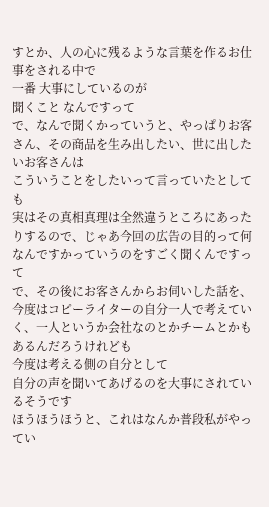すとか、人の心に残るような言葉を作るお仕事をされる中で
一番 大事にしているのが
聞くこと なんですって
で、なんで聞くかっていうと、やっぱりお客さん、その商品を生み出したい、世に出したいお客さんは
こういうことをしたいって言っていたとしても
実はその真相真理は全然違うところにあったりするので、じゃあ今回の広告の目的って何なんですかっていうのをすごく聞くんですって
で、その後にお客さんからお伺いした話を、今度はコピーライターの自分一人で考えていく、一人というか会社なのとかチームとかもあるんだろうけれども
今度は考える側の自分として
自分の声を聞いてあげるのを大事にされているそうです
ほうほうほうと、これはなんか普段私がやってい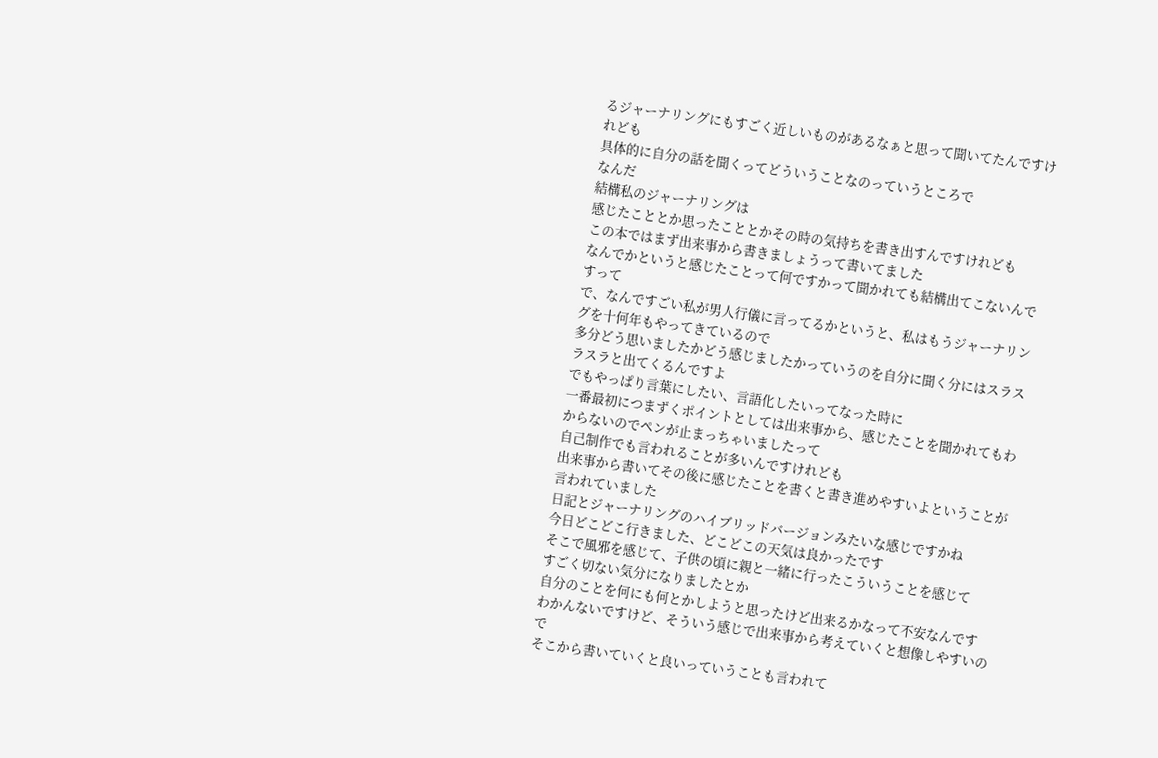るジャーナリングにもすごく近しいものがあるなぁと思って聞いてたんですけれども
具体的に自分の話を聞くってどういうことなのっていうところで
なんだ
結構私のジャーナリングは
感じたこととか思ったこととかその時の気持ちを書き出すんですけれども
この本ではまず出来事から書きましょうって書いてました
なんでかというと感じたことって何ですかって聞かれても結構出てこないんですって
で、なんですごい私が男人行儀に言ってるかというと、私はもうジャーナリングを十何年もやってきているので
多分どう思いましたかどう感じましたかっていうのを自分に聞く分にはスラスラスラと出てくるんですよ
でもやっぱり言葉にしたい、言語化したいってなった時に
一番最初につまずくポイントとしては出来事から、感じたことを聞かれてもわからないのでペンが止まっちゃいましたって
自己制作でも言われることが多いんですけれども
出来事から書いてその後に感じたことを書くと書き進めやすいよということが言われていました
日記とジャーナリングのハイブリッドバージョンみたいな感じですかね
今日どこどこ行きました、どこどこの天気は良かったです
そこで風邪を感じて、子供の頃に親と一緒に行ったこういうことを感じて
すごく切ない気分になりましたとか
自分のことを何にも何とかしようと思ったけど出来るかなって不安なんです
わかんないですけど、そういう感じで出来事から考えていくと想像しやすいので
そこから書いていくと良いっていうことも言われて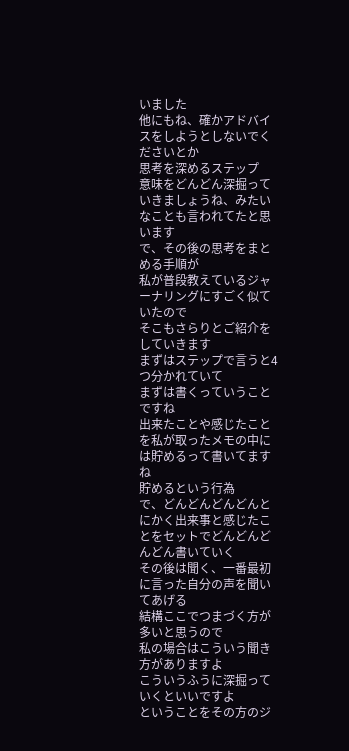いました
他にもね、確かアドバイスをしようとしないでくださいとか
思考を深めるステップ
意味をどんどん深掘っていきましょうね、みたいなことも言われてたと思います
で、その後の思考をまとめる手順が
私が普段教えているジャーナリングにすごく似ていたので
そこもさらりとご紹介をしていきます
まずはステップで言うと4つ分かれていて
まずは書くっていうことですね
出来たことや感じたことを私が取ったメモの中には貯めるって書いてますね
貯めるという行為
で、どんどんどんどんとにかく出来事と感じたことをセットでどんどんどんどん書いていく
その後は聞く、一番最初に言った自分の声を聞いてあげる
結構ここでつまづく方が多いと思うので
私の場合はこういう聞き方がありますよ
こういうふうに深掘っていくといいですよ
ということをその方のジ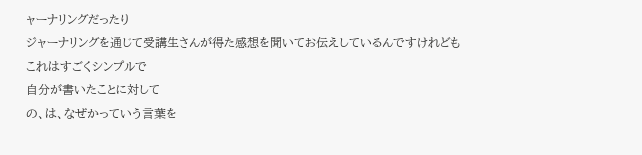ャーナリングだったり
ジャーナリングを通じて受講生さんが得た感想を聞いてお伝えしているんですけれども
これはすごくシンプルで
自分が書いたことに対して
の、は、なぜかっていう言葉を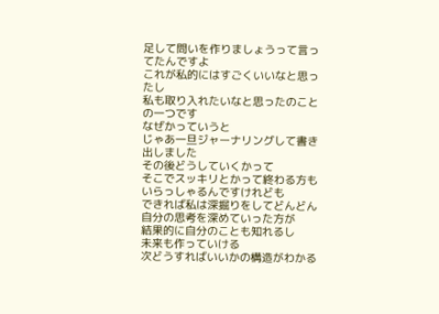足して問いを作りましょうって言ってたんですよ
これが私的にはすごくいいなと思ったし
私も取り入れたいなと思ったのことの一つです
なぜかっていうと
じゃあ一旦ジャーナリングして書き出しました
その後どうしていくかって
そこでスッキリとかって終わる方もいらっしゃるんですけれども
できれば私は深掘りをしてどんどん自分の思考を深めていった方が
結果的に自分のことも知れるし
未来も作っていける
次どうすればいいかの構造がわかる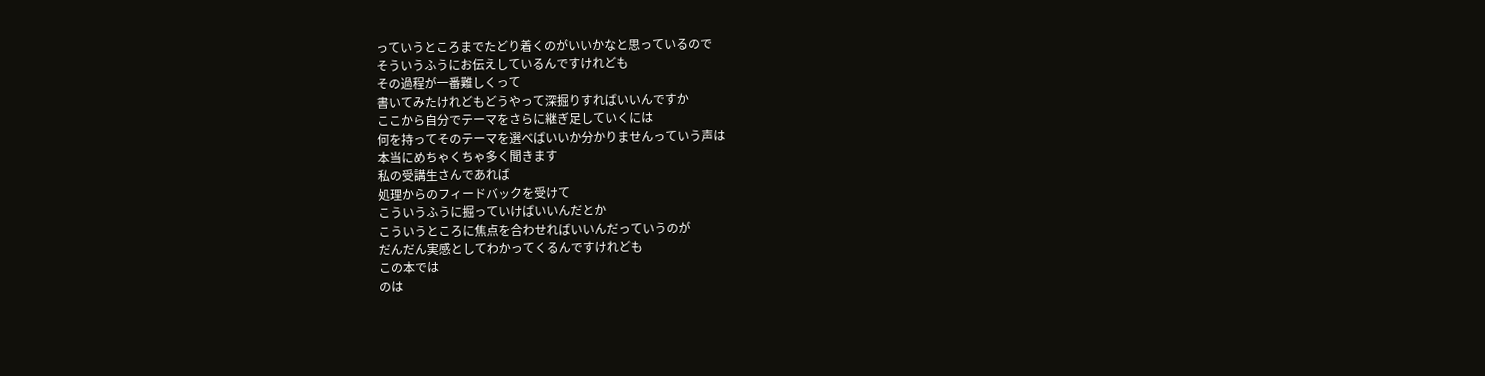っていうところまでたどり着くのがいいかなと思っているので
そういうふうにお伝えしているんですけれども
その過程が一番難しくって
書いてみたけれどもどうやって深掘りすればいいんですか
ここから自分でテーマをさらに継ぎ足していくには
何を持ってそのテーマを選べばいいか分かりませんっていう声は
本当にめちゃくちゃ多く聞きます
私の受講生さんであれば
処理からのフィードバックを受けて
こういうふうに掘っていけばいいんだとか
こういうところに焦点を合わせればいいんだっていうのが
だんだん実感としてわかってくるんですけれども
この本では
のは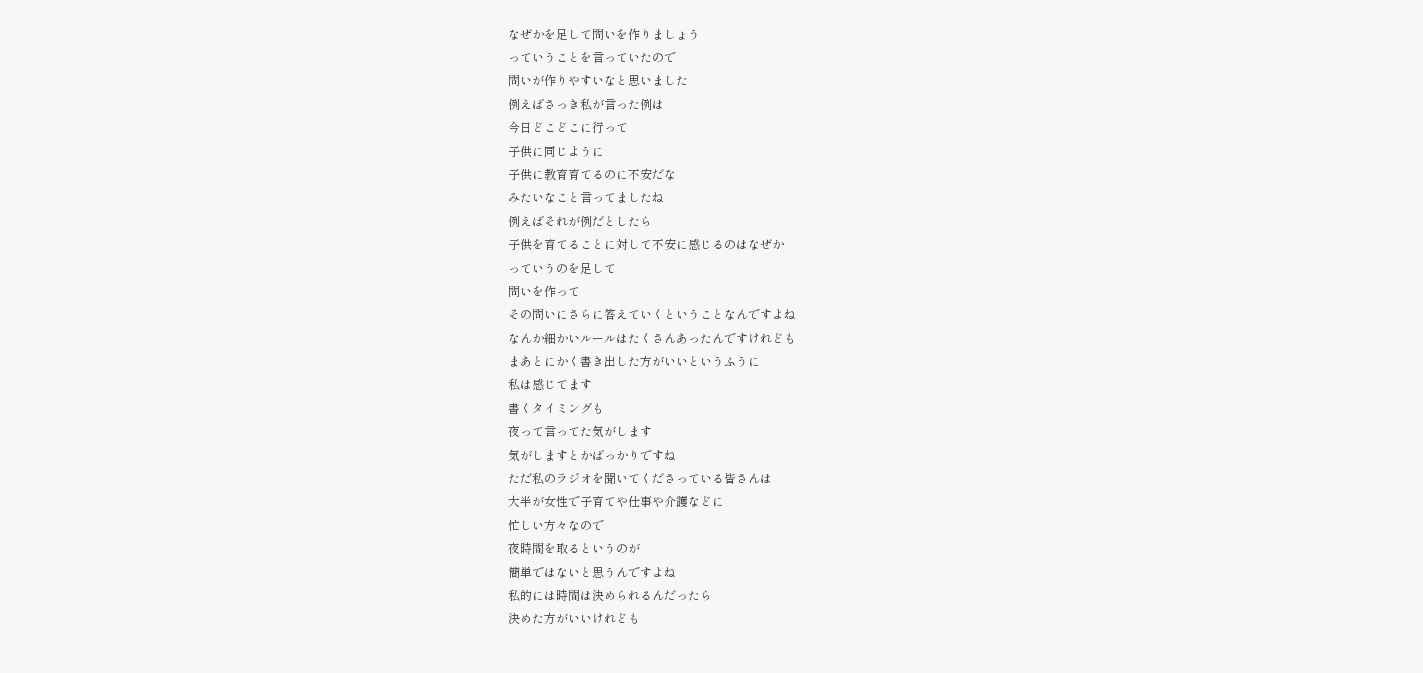なぜかを足して問いを作りましょう
っていうことを言っていたので
問いが作りやすいなと思いました
例えばさっき私が言った例は
今日どこどこに行って
子供に同じように
子供に教育育てるのに不安だな
みたいなこと言ってましたね
例えばそれが例だとしたら
子供を育てることに対して不安に感じるのはなぜか
っていうのを足して
問いを作って
その問いにさらに答えていくということなんですよね
なんか細かいルールはたくさんあったんですけれども
まあとにかく書き出した方がいいというふうに
私は感じてます
書くタイミングも
夜って言ってた気がします
気がしますとかばっかりですね
ただ私のラジオを聞いてくださっている皆さんは
大半が女性で子育てや仕事や介護などに
忙しい方々なので
夜時間を取るというのが
簡単ではないと思うんですよね
私的には時間は決められるんだったら
決めた方がいいけれども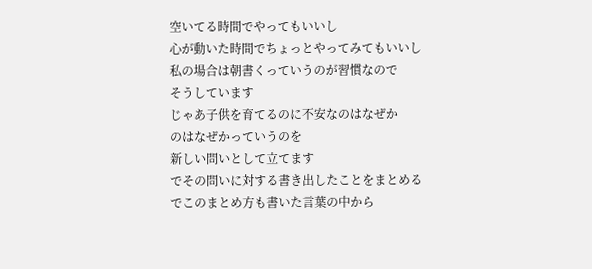空いてる時間でやってもいいし
心が動いた時間でちょっとやってみてもいいし
私の場合は朝書くっていうのが習慣なので
そうしています
じゃあ子供を育てるのに不安なのはなぜか
のはなぜかっていうのを
新しい問いとして立てます
でその問いに対する書き出したことをまとめる
でこのまとめ方も書いた言葉の中から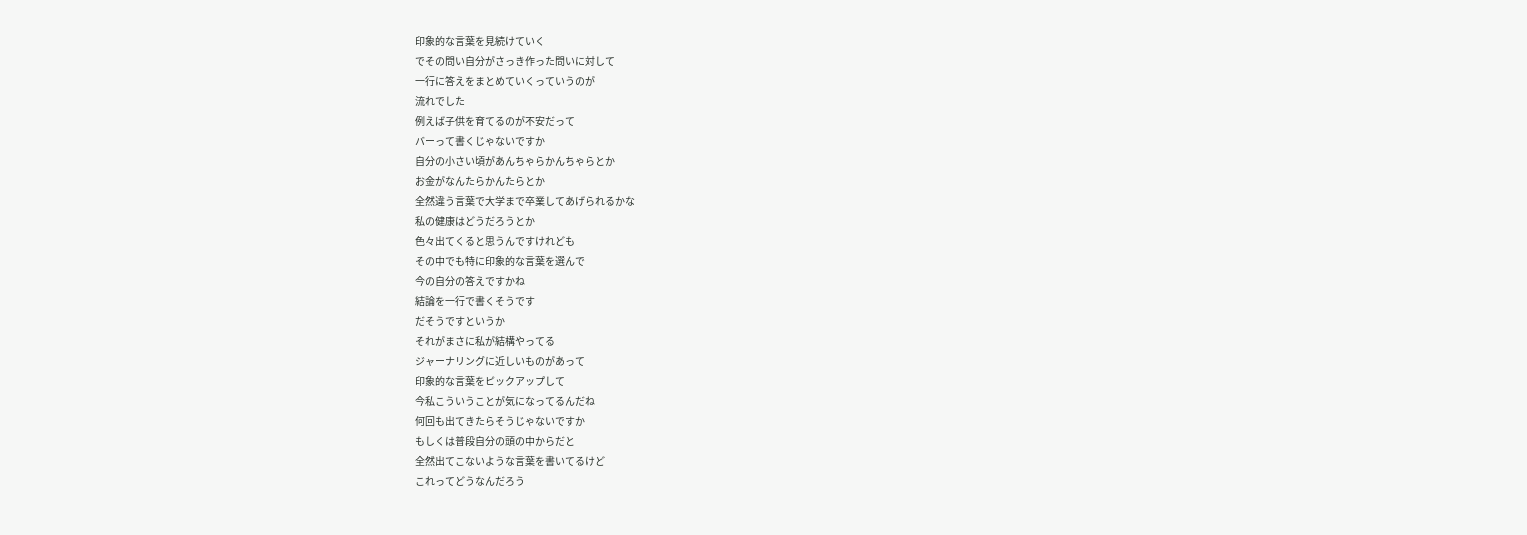印象的な言葉を見続けていく
でその問い自分がさっき作った問いに対して
一行に答えをまとめていくっていうのが
流れでした
例えば子供を育てるのが不安だって
バーって書くじゃないですか
自分の小さい頃があんちゃらかんちゃらとか
お金がなんたらかんたらとか
全然違う言葉で大学まで卒業してあげられるかな
私の健康はどうだろうとか
色々出てくると思うんですけれども
その中でも特に印象的な言葉を選んで
今の自分の答えですかね
結論を一行で書くそうです
だそうですというか
それがまさに私が結構やってる
ジャーナリングに近しいものがあって
印象的な言葉をピックアップして
今私こういうことが気になってるんだね
何回も出てきたらそうじゃないですか
もしくは普段自分の頭の中からだと
全然出てこないような言葉を書いてるけど
これってどうなんだろう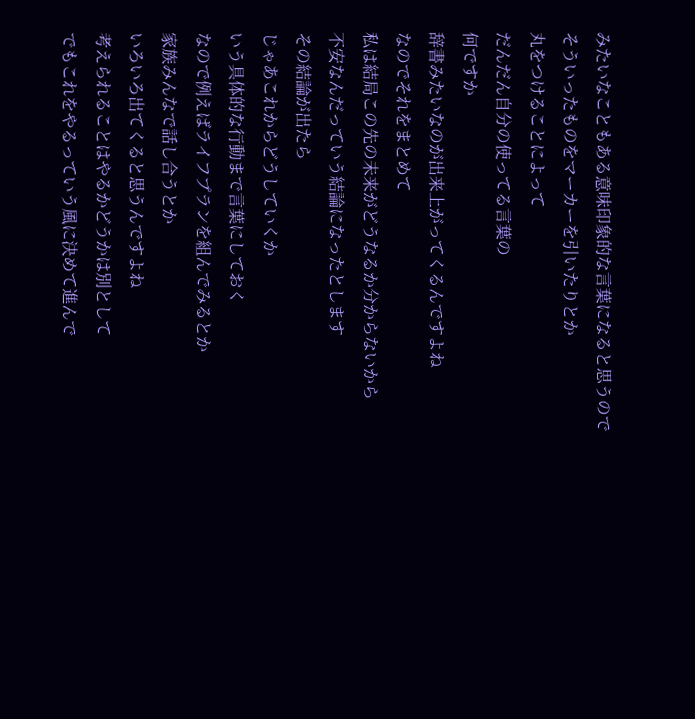みたいなこともある意味印象的な言葉になると思うので
そういったものをマーカーを引いたりとか
丸をつけることによって
だんだん自分の使ってる言葉の
何ですか
辞書みたいなのが出来上がってくるんですよね
なのでそれをまとめて
私は結局この先の未来がどうなるか分からないから
不安なんだっていう結論になったとします
その結論が出たら
じゃあこれからどうしていくか
いう具体的な行動まで言葉にしておく
なので例えばライフプランを組んでみるとか
家族みんなで話し合うとか
いろいろ出てくると思うんですよね
考えられることはやるかどうかは別として
でもこれをやるっていう風に決めて進んで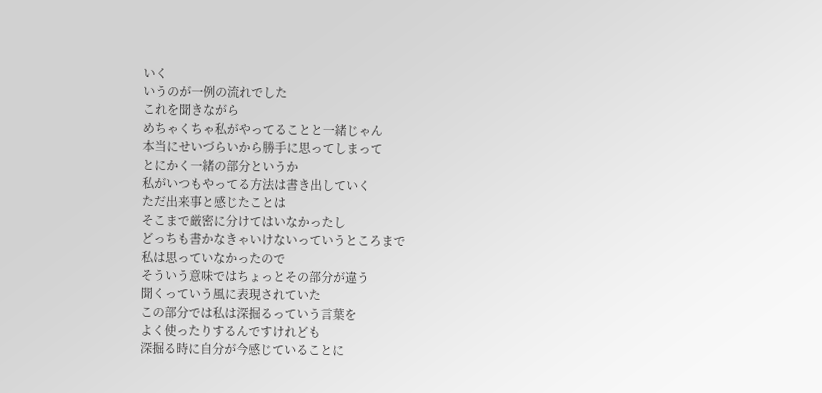いく
いうのが一例の流れでした
これを聞きながら
めちゃくちゃ私がやってることと一緒じゃん
本当にせいづらいから勝手に思ってしまって
とにかく一緒の部分というか
私がいつもやってる方法は書き出していく
ただ出来事と感じたことは
そこまで厳密に分けてはいなかったし
どっちも書かなきゃいけないっていうところまで
私は思っていなかったので
そういう意味ではちょっとその部分が違う
聞くっていう風に表現されていた
この部分では私は深掘るっていう言葉を
よく使ったりするんですけれども
深掘る時に自分が今感じていることに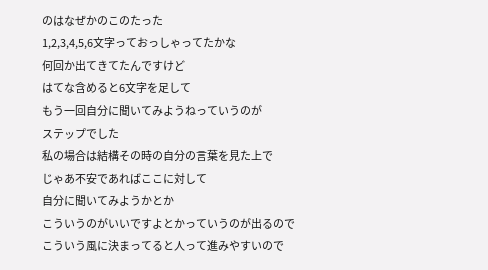のはなぜかのこのたった
1,2,3,4,5,6文字っておっしゃってたかな
何回か出てきてたんですけど
はてな含めると6文字を足して
もう一回自分に聞いてみようねっていうのが
ステップでした
私の場合は結構その時の自分の言葉を見た上で
じゃあ不安であればここに対して
自分に聞いてみようかとか
こういうのがいいですよとかっていうのが出るので
こういう風に決まってると人って進みやすいので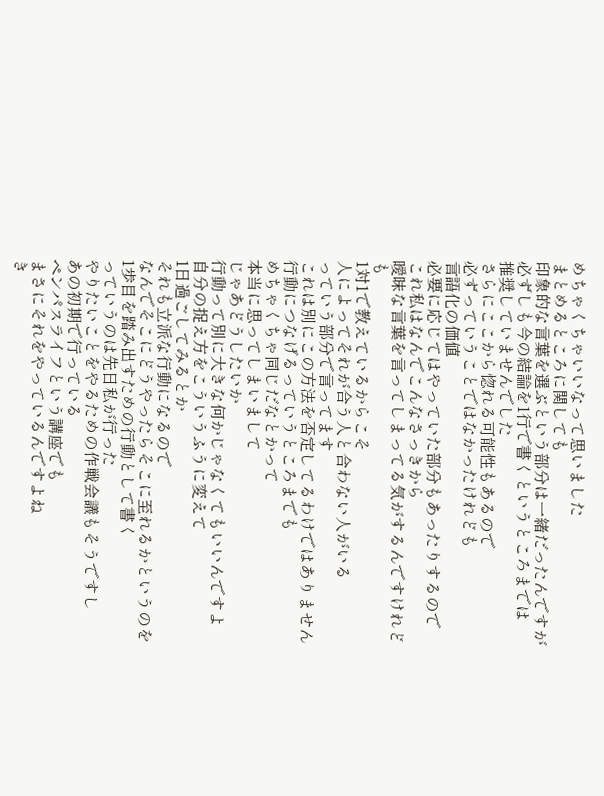めちゃくちゃいいなって思いました
まとめるところに関しても
印象的な言葉を選ぶという部分は一緒だったんですが
必ずしも今の結論を1行で書くというところまでは
推奨していませんでした
さらにここから惚れる可能性もあるので
必ずっていうことではなかったけれども
言語化の価値
必要に応じてはやっていた部分もあったりするので
これ私はなんでこんなさっきから
曖昧な言葉を言ってしまってる気がするんですけれども
1対1で教えているからこそ
人によってそれが合う人と合わない人がいる
っていう部分で言ってます
これは別にこの方法を否定してるわけではありません
行動につなげるっていうところまでも
めちゃくちゃ同じだなとかって
本当に思ってしまいまして
じゃあどうしたいか
行動って別に大きな何かじゃなくてもいいんですよ
自分の捉え方をこういうふうに変えて
1日過ごしてみるとか
それも立派な行動になるので
なんでそこにどうやったらそこに至れるかというのを
1歩目を踏み出すための行動として書く
っていうのは先日私が行った
やりたいことをやるための作戦会議もそうですし
あの初期で行っている
ペンパスライフという講座でも
まさにそれをやっているんですよね
き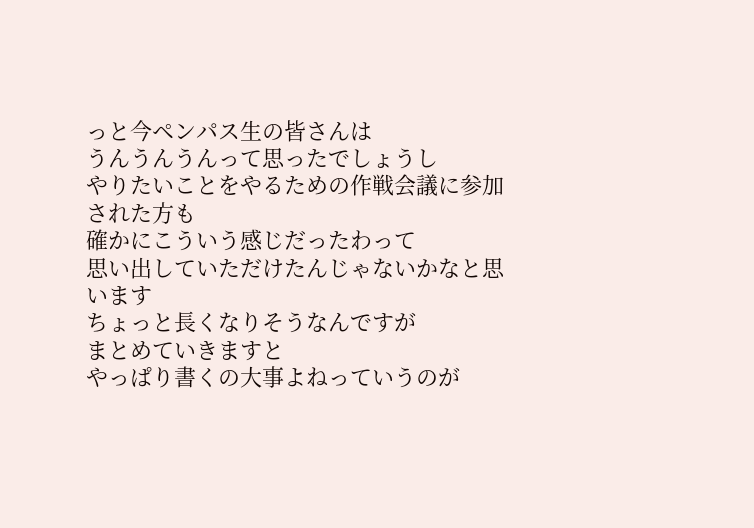っと今ペンパス生の皆さんは
うんうんうんって思ったでしょうし
やりたいことをやるための作戦会議に参加された方も
確かにこういう感じだったわって
思い出していただけたんじゃないかなと思います
ちょっと長くなりそうなんですが
まとめていきますと
やっぱり書くの大事よねっていうのが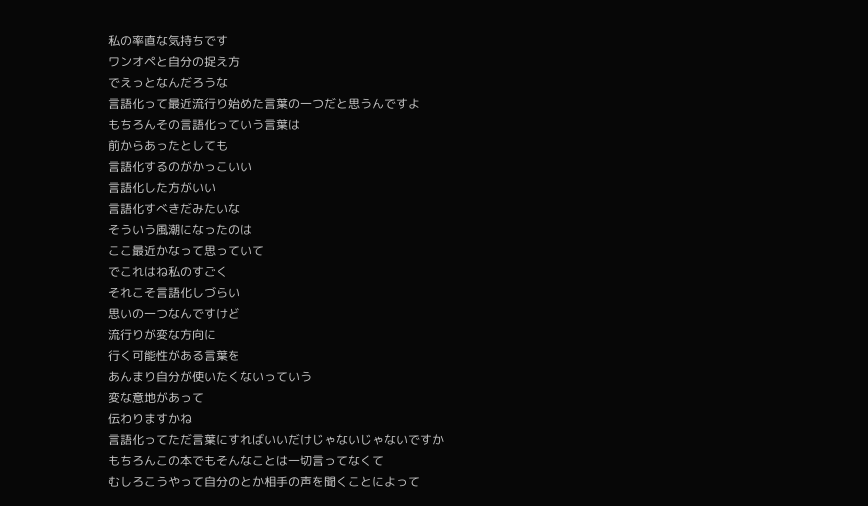私の率直な気持ちです
ワンオペと自分の捉え方
でえっとなんだろうな
言語化って最近流行り始めた言葉の一つだと思うんですよ
もちろんその言語化っていう言葉は
前からあったとしても
言語化するのがかっこいい
言語化した方がいい
言語化すべきだみたいな
そういう風潮になったのは
ここ最近かなって思っていて
でこれはね私のすごく
それこそ言語化しづらい
思いの一つなんですけど
流行りが変な方向に
行く可能性がある言葉を
あんまり自分が使いたくないっていう
変な意地があって
伝わりますかね
言語化ってただ言葉にすればいいだけじゃないじゃないですか
もちろんこの本でもそんなことは一切言ってなくて
むしろこうやって自分のとか相手の声を聞くことによって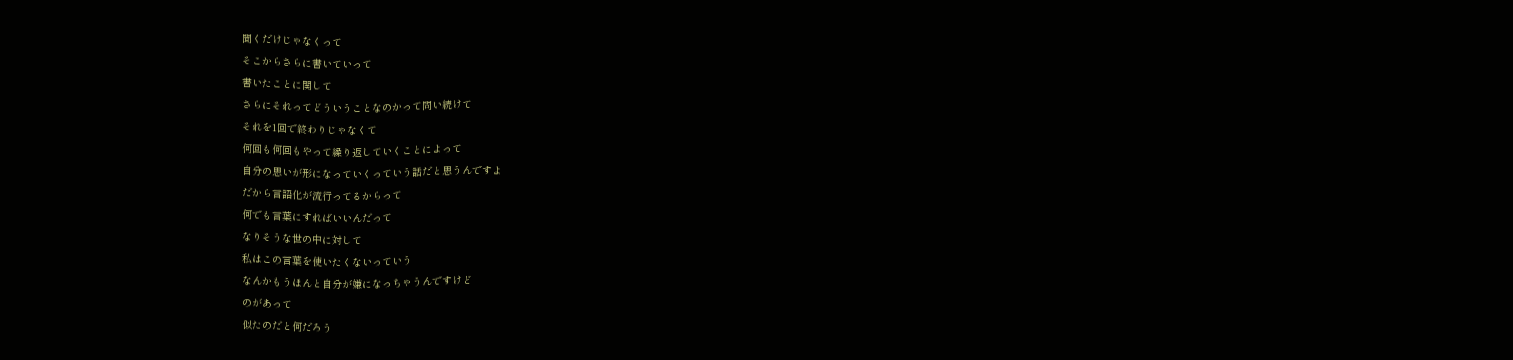聞くだけじゃなくって
そこからさらに書いていって
書いたことに関して
さらにそれってどういうことなのかって問い続けて
それを1回で終わりじゃなくて
何回も何回もやって繰り返していくことによって
自分の思いが形になっていくっていう話だと思うんですよ
だから言語化が流行ってるからって
何でも言葉にすればいいんだって
なりそうな世の中に対して
私はこの言葉を使いたくないっていう
なんかもうほんと自分が嫌になっちゃうんですけど
のがあって
似たのだと何だろう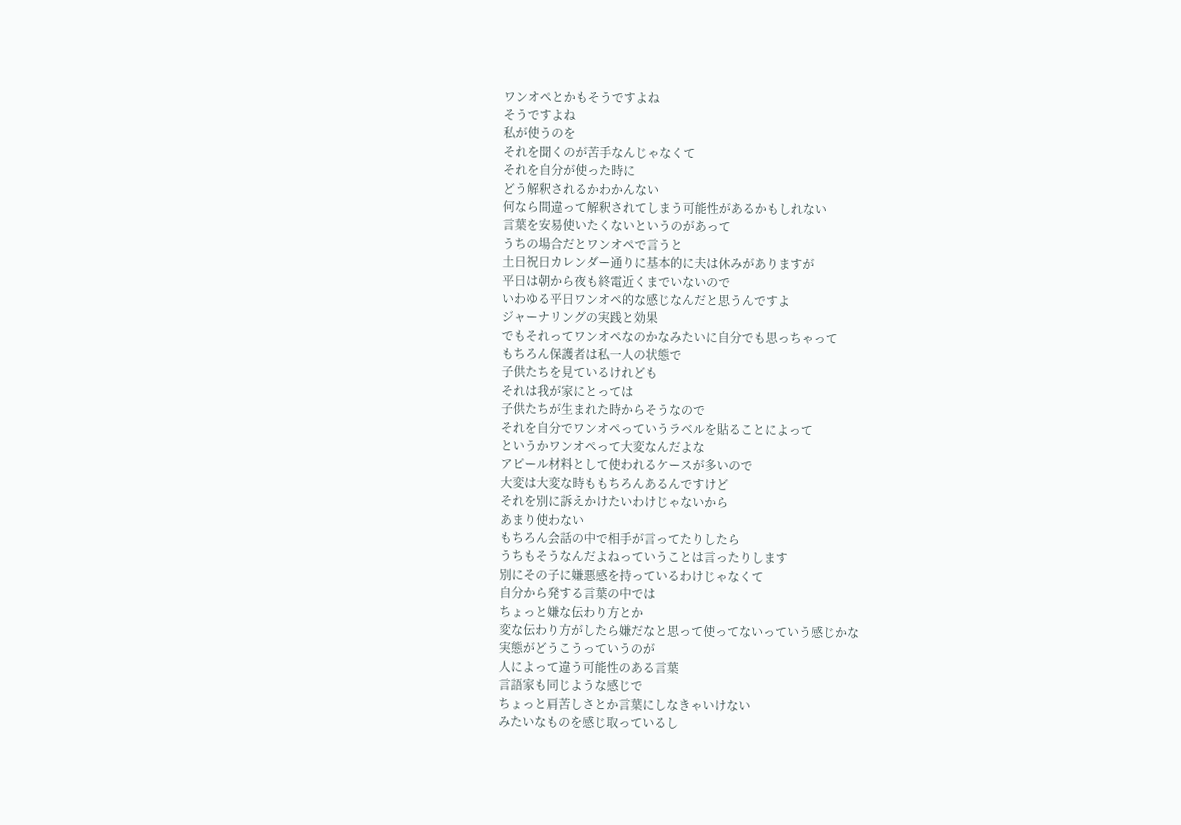ワンオペとかもそうですよね
そうですよね
私が使うのを
それを聞くのが苦手なんじゃなくて
それを自分が使った時に
どう解釈されるかわかんない
何なら間違って解釈されてしまう可能性があるかもしれない
言葉を安易使いたくないというのがあって
うちの場合だとワンオペで言うと
土日祝日カレンダー通りに基本的に夫は休みがありますが
平日は朝から夜も終電近くまでいないので
いわゆる平日ワンオペ的な感じなんだと思うんですよ
ジャーナリングの実践と効果
でもそれってワンオペなのかなみたいに自分でも思っちゃって
もちろん保護者は私一人の状態で
子供たちを見ているけれども
それは我が家にとっては
子供たちが生まれた時からそうなので
それを自分でワンオペっていうラベルを貼ることによって
というかワンオペって大変なんだよな
アピール材料として使われるケースが多いので
大変は大変な時ももちろんあるんですけど
それを別に訴えかけたいわけじゃないから
あまり使わない
もちろん会話の中で相手が言ってたりしたら
うちもそうなんだよねっていうことは言ったりします
別にその子に嫌悪感を持っているわけじゃなくて
自分から発する言葉の中では
ちょっと嫌な伝わり方とか
変な伝わり方がしたら嫌だなと思って使ってないっていう感じかな
実態がどうこうっていうのが
人によって違う可能性のある言葉
言語家も同じような感じで
ちょっと肩苦しさとか言葉にしなきゃいけない
みたいなものを感じ取っているし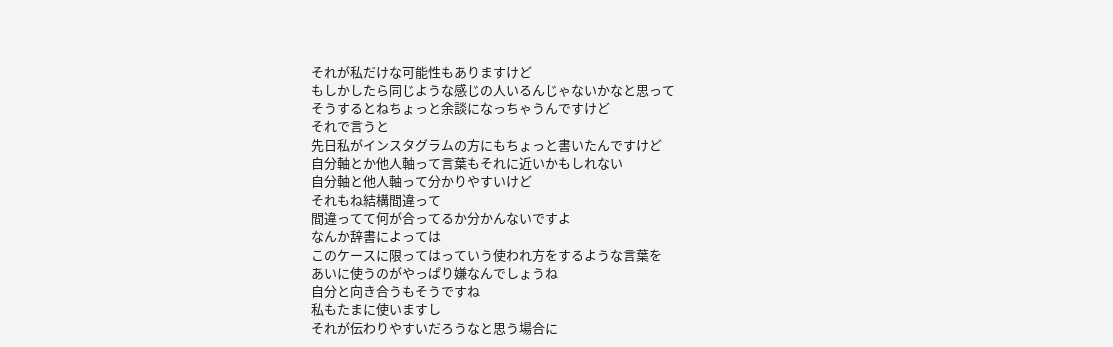それが私だけな可能性もありますけど
もしかしたら同じような感じの人いるんじゃないかなと思って
そうするとねちょっと余談になっちゃうんですけど
それで言うと
先日私がインスタグラムの方にもちょっと書いたんですけど
自分軸とか他人軸って言葉もそれに近いかもしれない
自分軸と他人軸って分かりやすいけど
それもね結構間違って
間違ってて何が合ってるか分かんないですよ
なんか辞書によっては
このケースに限ってはっていう使われ方をするような言葉を
あいに使うのがやっぱり嫌なんでしょうね
自分と向き合うもそうですね
私もたまに使いますし
それが伝わりやすいだろうなと思う場合に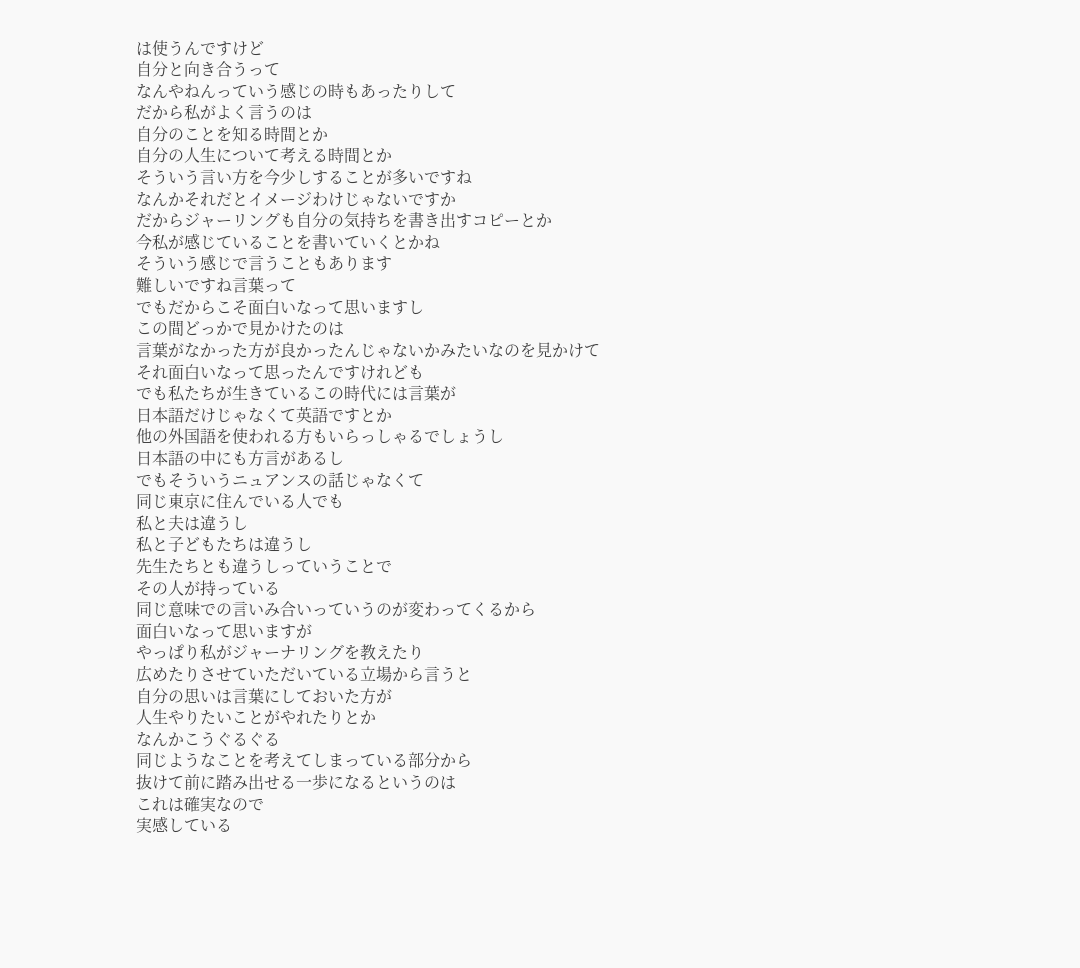は使うんですけど
自分と向き合うって
なんやねんっていう感じの時もあったりして
だから私がよく言うのは
自分のことを知る時間とか
自分の人生について考える時間とか
そういう言い方を今少しすることが多いですね
なんかそれだとイメージわけじゃないですか
だからジャーリングも自分の気持ちを書き出すコピーとか
今私が感じていることを書いていくとかね
そういう感じで言うこともあります
難しいですね言葉って
でもだからこそ面白いなって思いますし
この間どっかで見かけたのは
言葉がなかった方が良かったんじゃないかみたいなのを見かけて
それ面白いなって思ったんですけれども
でも私たちが生きているこの時代には言葉が
日本語だけじゃなくて英語ですとか
他の外国語を使われる方もいらっしゃるでしょうし
日本語の中にも方言があるし
でもそういうニュアンスの話じゃなくて
同じ東京に住んでいる人でも
私と夫は違うし
私と子どもたちは違うし
先生たちとも違うしっていうことで
その人が持っている
同じ意味での言いみ合いっていうのが変わってくるから
面白いなって思いますが
やっぱり私がジャーナリングを教えたり
広めたりさせていただいている立場から言うと
自分の思いは言葉にしておいた方が
人生やりたいことがやれたりとか
なんかこうぐるぐる
同じようなことを考えてしまっている部分から
抜けて前に踏み出せる一歩になるというのは
これは確実なので
実感している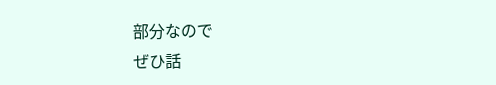部分なので
ぜひ話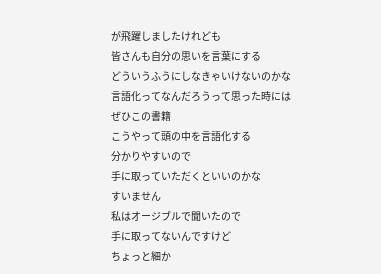が飛躍しましたけれども
皆さんも自分の思いを言葉にする
どういうふうにしなきゃいけないのかな
言語化ってなんだろうって思った時には
ぜひこの書籍
こうやって頭の中を言語化する
分かりやすいので
手に取っていただくといいのかな
すいません
私はオージブルで聞いたので
手に取ってないんですけど
ちょっと細か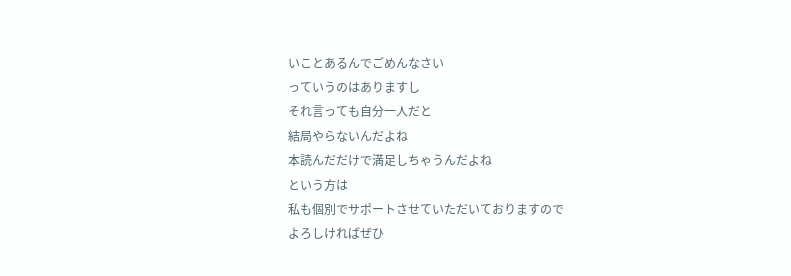いことあるんでごめんなさい
っていうのはありますし
それ言っても自分一人だと
結局やらないんだよね
本読んだだけで満足しちゃうんだよね
という方は
私も個別でサポートさせていただいておりますので
よろしければぜひ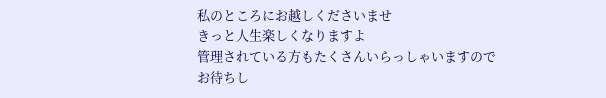私のところにお越しくださいませ
きっと人生楽しくなりますよ
管理されている方もたくさんいらっしゃいますので
お待ちし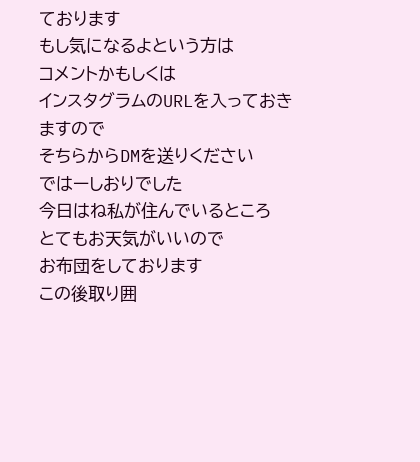ております
もし気になるよという方は
コメントかもしくは
インスタグラムのURLを入っておきますので
そちらからDMを送りください
ではーしおりでした
今日はね私が住んでいるところ
とてもお天気がいいので
お布団をしております
この後取り囲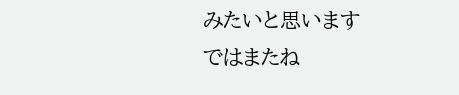みたいと思います
ではまたね